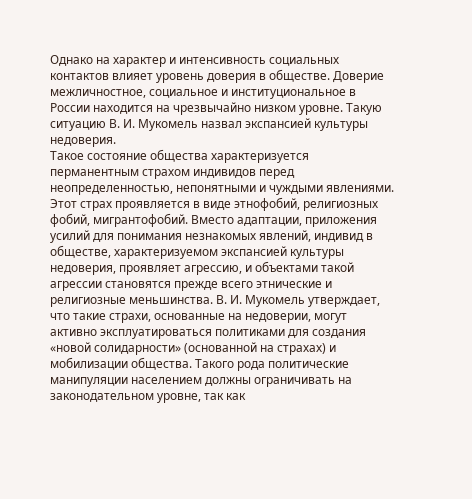Однако на характер и интенсивность социальных контактов влияет уровень доверия в обществе. Доверие межличностное, социальное и институциональное в России находится на чрезвычайно низком уровне. Такую ситуацию В. И. Мукомель назвал экспансией культуры недоверия.
Такое состояние общества характеризуется перманентным страхом индивидов перед неопределенностью, непонятными и чуждыми явлениями. Этот страх проявляется в виде этнофобий, религиозных фобий, мигрантофобий. Вместо адаптации, приложения усилий для понимания незнакомых явлений, индивид в обществе, характеризуемом экспансией культуры недоверия, проявляет агрессию, и объектами такой агрессии становятся прежде всего этнические и религиозные меньшинства. В. И. Мукомель утверждает, что такие страхи, основанные на недоверии, могут активно эксплуатироваться политиками для создания «новой солидарности» (основанной на страхах) и мобилизации общества. Такого рода политические манипуляции населением должны ограничивать на законодательном уровне, так как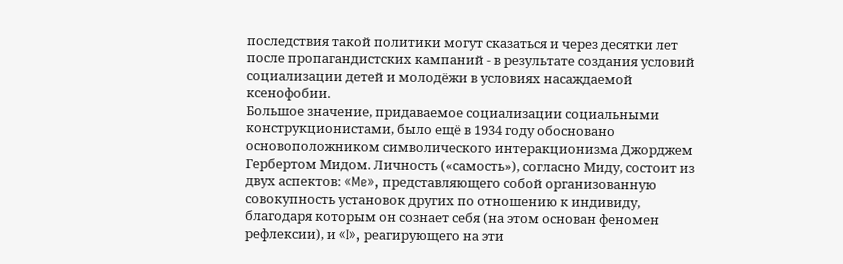последствия такой политики могут сказаться и через десятки лет после пропагандистских кампаний - в результате создания условий социализации детей и молодёжи в условиях насаждаемой ксенофобии.
Большое значение, придаваемое социализации социальными конструкционистами, было ещё в 1934 году обосновано основоположником символического интеракционизма Джорджем Гербертом Мидом. Личность («самость»), согласно Миду, состоит из двух аспектов: «Me», представляющего собой организованную совокупность установок других по отношению к индивиду, благодаря которым он сознает себя (на этом основан феномен рефлексии), и «I», реагирующего на эти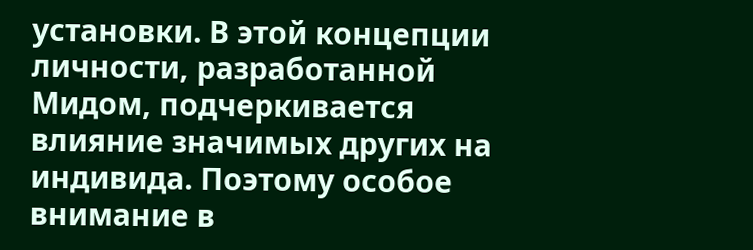установки. В этой концепции личности, разработанной Мидом, подчеркивается влияние значимых других на индивида. Поэтому особое внимание в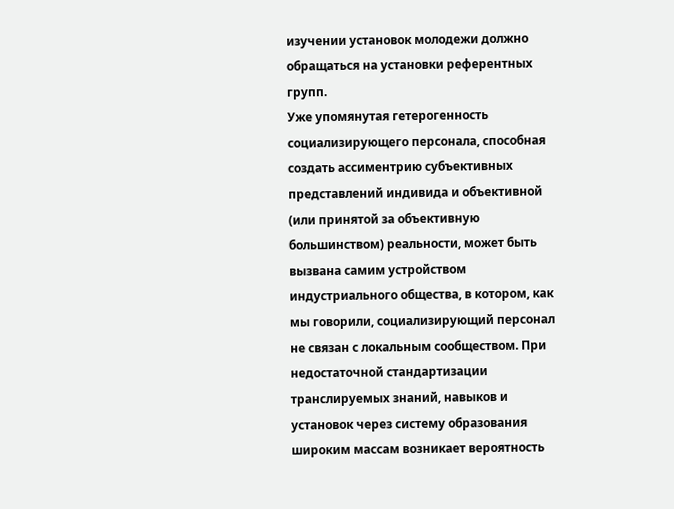изучении установок молодежи должно обращаться на установки референтных групп.
Уже упомянутая гетерогенность социализирующего персонала, способная создать ассиментрию субъективных представлений индивида и объективной (или принятой за объективную большинством) реальности, может быть вызвана самим устройством индустриального общества, в котором, как мы говорили, социализирующий персонал не связан с локальным сообществом. При недостаточной стандартизации транслируемых знаний, навыков и установок через систему образования широким массам возникает вероятность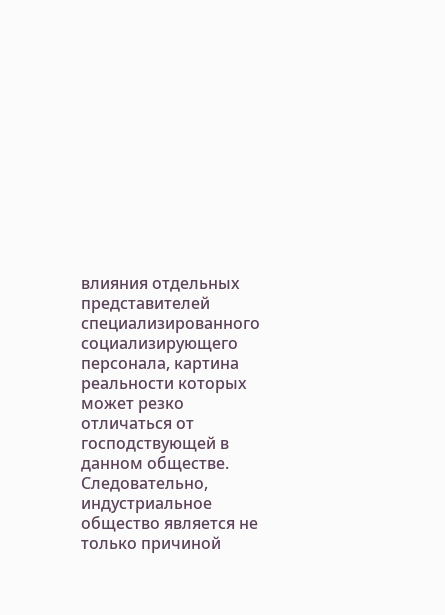влияния отдельных представителей специализированного социализирующего персонала, картина реальности которых может резко отличаться от господствующей в данном обществе. Следовательно, индустриальное общество является не только причиной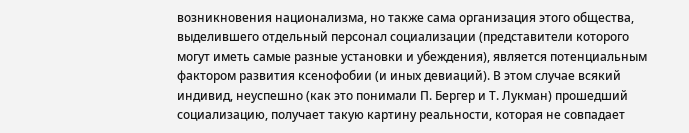возникновения национализма, но также сама организация этого общества, выделившего отдельный персонал социализации (представители которого могут иметь самые разные установки и убеждения), является потенциальным фактором развития ксенофобии (и иных девиаций). В этом случае всякий индивид, неуспешно (как это понимали П. Бергер и Т. Лукман) прошедший социализацию, получает такую картину реальности, которая не совпадает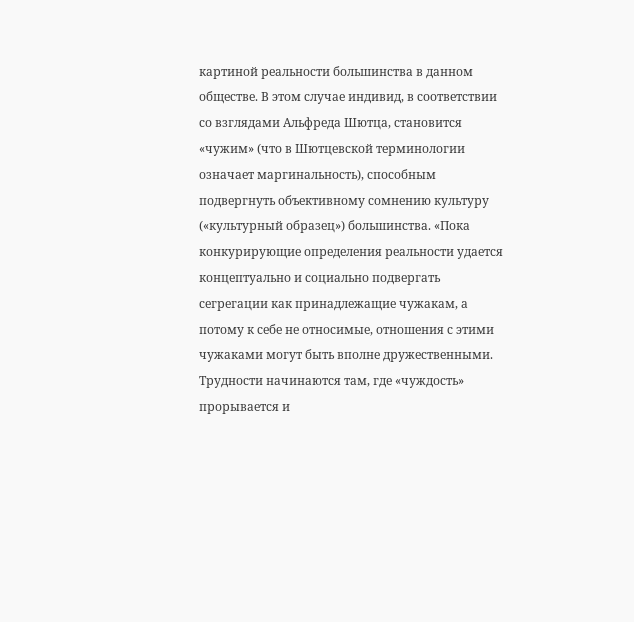картиной реальности большинства в данном обществе. В этом случае индивид, в соответствии со взглядами Альфреда Шютца, становится «чужим» (что в Шютцевской терминологии означает маргинальность), способным подвергнуть объективному сомнению культуру («культурный образец») большинства. «Пока конкурирующие определения реальности удается концептуально и социально подвергать сегрегации как принадлежащие чужакам, а потому к себе не относимые, отношения с этими чужаками могут быть вполне дружественными. Трудности начинаются там, где «чуждость» прорывается и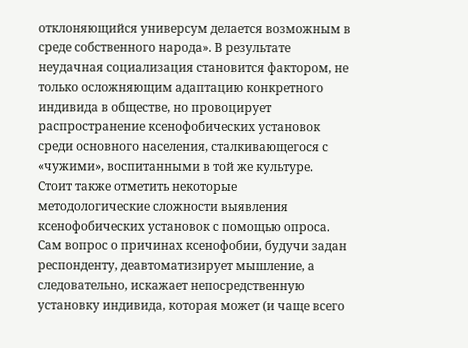отклоняющийся универсум делается возможным в среде собственного народа». В результате неудачная социализация становится фактором, не только осложняющим адаптацию конкретного индивида в обществе, но провоцирует распространение ксенофобических установок среди основного населения, сталкивающегося с «чужими», воспитанными в той же культуре.
Стоит также отметить некоторые методологические сложности выявления ксенофобических установок с помощью опроса. Сам вопрос о причинах ксенофобии, будучи задан респонденту, деавтоматизирует мышление, а следовательно, искажает непосредственную установку индивида, которая может (и чаще всего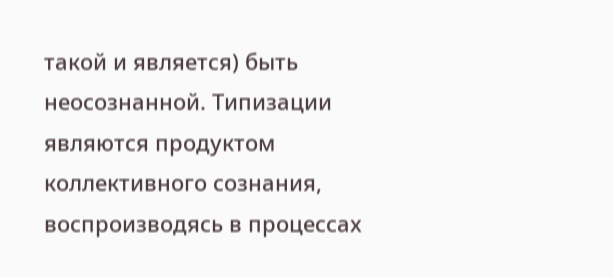такой и является) быть неосознанной. Типизации являются продуктом коллективного сознания, воспроизводясь в процессах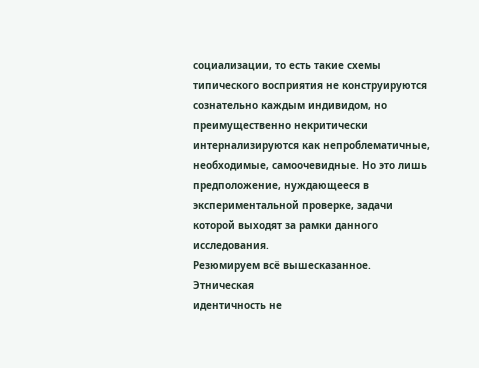социализации, то есть такие схемы типического восприятия не конструируются сознательно каждым индивидом, но преимущественно некритически интернализируются как непроблематичные, необходимые, самоочевидные. Но это лишь предположение, нуждающееся в экспериментальной проверке, задачи которой выходят за рамки данного исследования.
Резюмируем всё вышесказанное. Этническая
идентичность не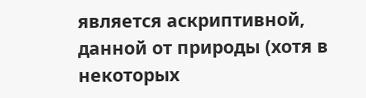является аскриптивной, данной от природы (хотя в некоторых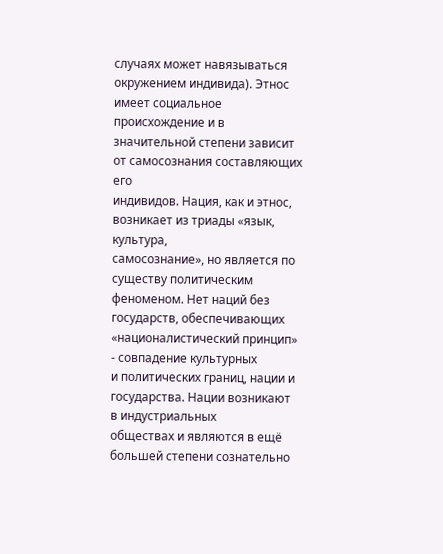случаях может навязываться окружением индивида). Этнос имеет социальное
происхождение и в значительной степени зависит от самосознания составляющих его
индивидов. Нация, как и этнос, возникает из триады «язык, культура,
самосознание», но является по существу политическим феноменом. Нет наций без
государств, обеспечивающих «националистический принцип» - совпадение культурных
и политических границ, нации и государства. Нации возникают в индустриальных
обществах и являются в ещё большей степени сознательно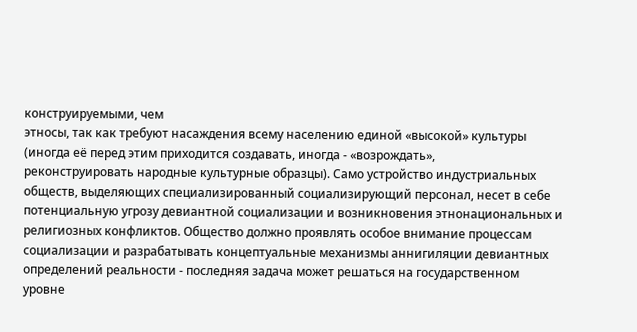конструируемыми, чем
этносы, так как требуют насаждения всему населению единой «высокой» культуры
(иногда её перед этим приходится создавать, иногда - «возрождать»,
реконструировать народные культурные образцы). Само устройство индустриальных
обществ, выделяющих специализированный социализирующий персонал, несет в себе
потенциальную угрозу девиантной социализации и возникновения этнонациональных и
религиозных конфликтов. Общество должно проявлять особое внимание процессам
социализации и разрабатывать концептуальные механизмы аннигиляции девиантных
определений реальности - последняя задача может решаться на государственном
уровне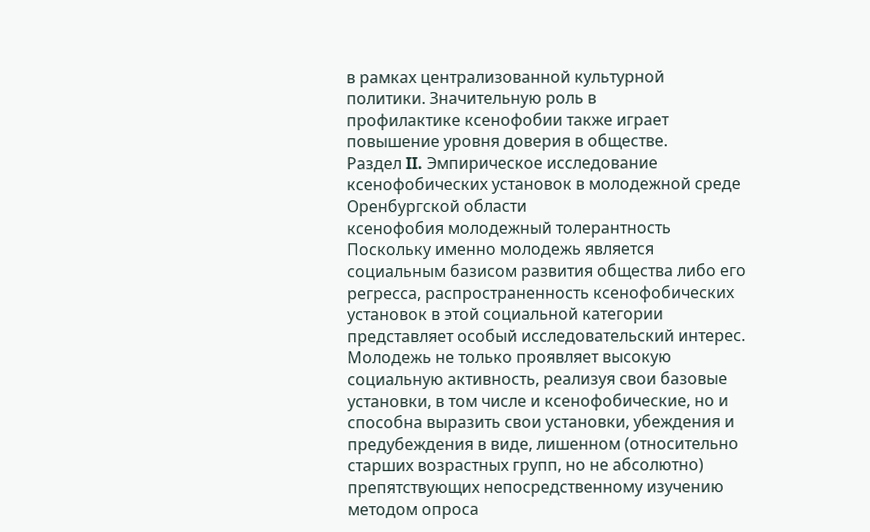в рамках централизованной культурной политики. Значительную роль в
профилактике ксенофобии также играет повышение уровня доверия в обществе.
Раздел II. Эмпирическое исследование ксенофобических установок в молодежной среде Оренбургской области
ксенофобия молодежный толерантность
Поскольку именно молодежь является социальным базисом развития общества либо его регресса, распространенность ксенофобических установок в этой социальной категории представляет особый исследовательский интерес. Молодежь не только проявляет высокую социальную активность, реализуя свои базовые установки, в том числе и ксенофобические, но и способна выразить свои установки, убеждения и предубеждения в виде, лишенном (относительно старших возрастных групп, но не абсолютно) препятствующих непосредственному изучению методом опроса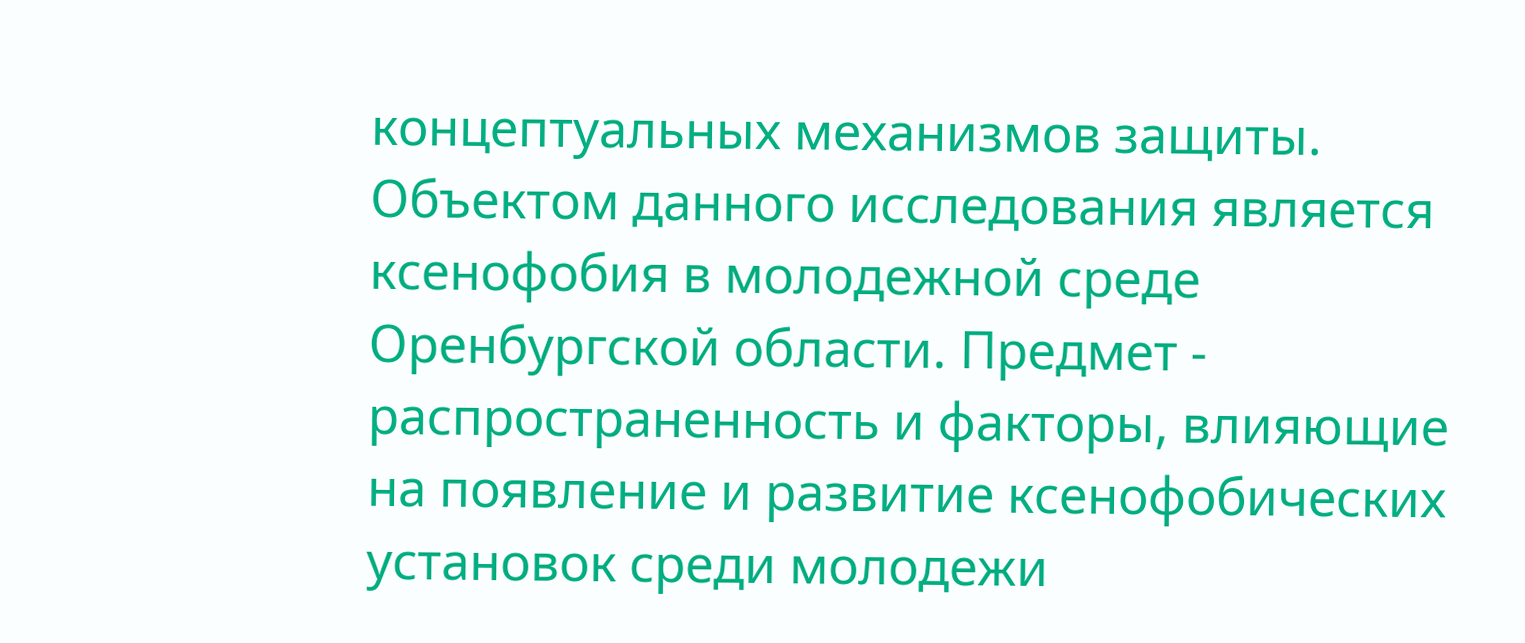концептуальных механизмов защиты.
Объектом данного исследования является ксенофобия в молодежной среде Оренбургской области. Предмет - распространенность и факторы, влияющие на появление и развитие ксенофобических установок среди молодежи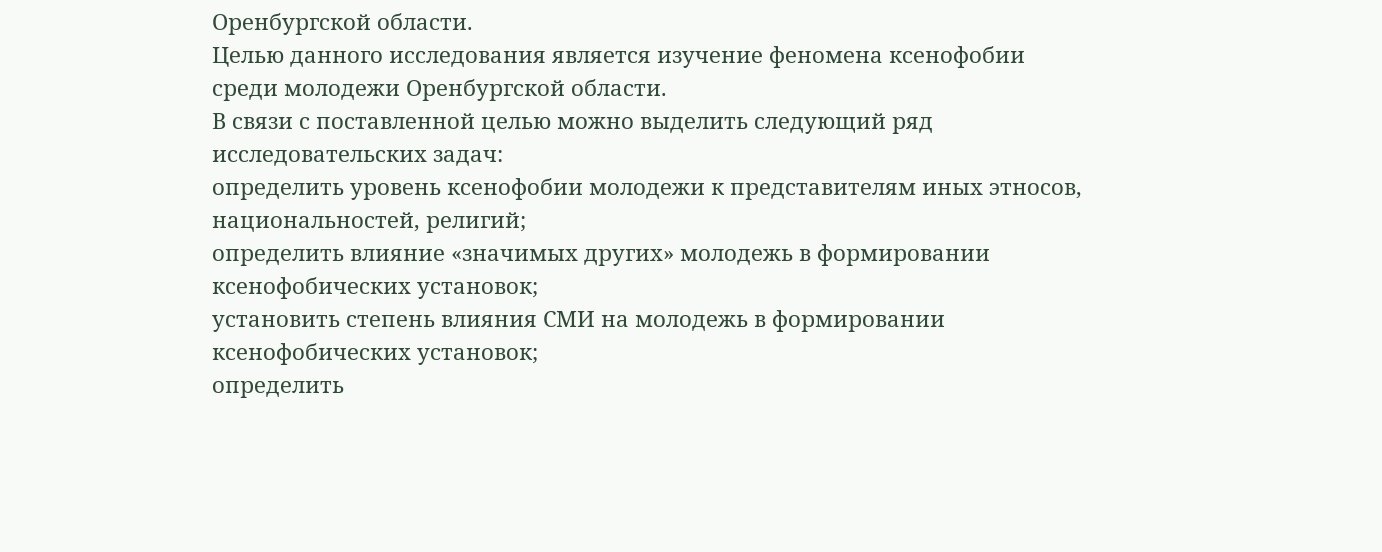Оренбургской области.
Целью данного исследования является изучение феномена ксенофобии среди молодежи Оренбургской области.
В связи с поставленной целью можно выделить следующий ряд исследовательских задач:
определить уровень ксенофобии молодежи к представителям иных этносов, национальностей, религий;
определить влияние «значимых других» молодежь в формировании ксенофобических установок;
установить степень влияния СМИ на молодежь в формировании ксенофобических установок;
определить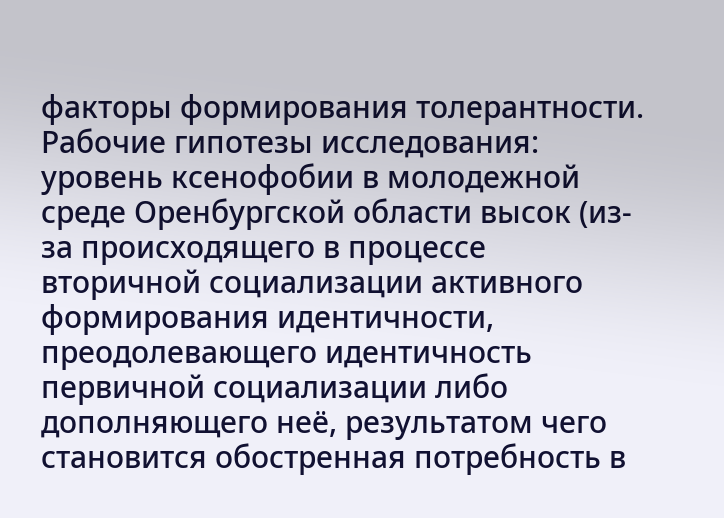факторы формирования толерантности.
Рабочие гипотезы исследования:
уровень ксенофобии в молодежной среде Оренбургской области высок (из-за происходящего в процессе вторичной социализации активного формирования идентичности, преодолевающего идентичность первичной социализации либо дополняющего неё, результатом чего становится обостренная потребность в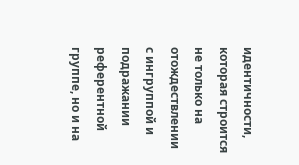идентичности, которая строится не только на отождествлении с ингруппой и подражании референтной группе, но и на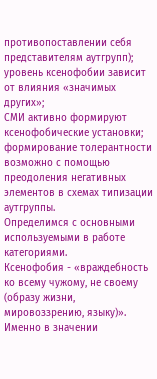противопоставлении себя представителям аутгрупп);
уровень ксенофобии зависит от влияния «значимых других»;
СМИ активно формируют ксенофобические установки;
формирование толерантности возможно с помощью преодоления негативных элементов в схемах типизации аутгруппы.
Определимся с основными используемыми в работе категориями.
Ксенофобия - «враждебность ко всему чужому, не своему (образу жизни, мировоззрению, языку)». Именно в значении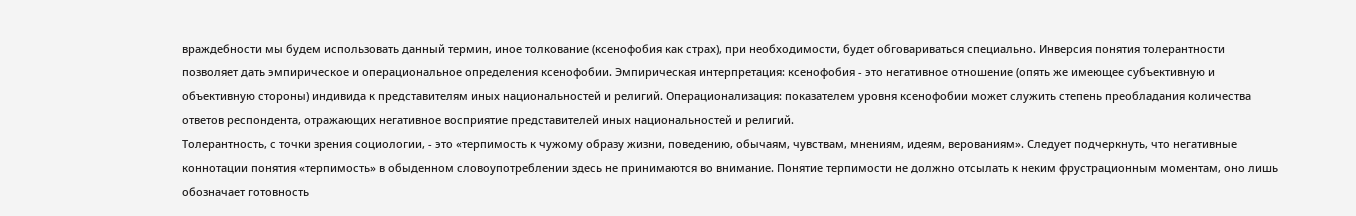враждебности мы будем использовать данный термин, иное толкование (ксенофобия как страх), при необходимости, будет обговариваться специально. Инверсия понятия толерантности позволяет дать эмпирическое и операциональное определения ксенофобии. Эмпирическая интерпретация: ксенофобия - это негативное отношение (опять же имеющее субъективную и объективную стороны) индивида к представителям иных национальностей и религий. Операционализация: показателем уровня ксенофобии может служить степень преобладания количества ответов респондента, отражающих негативное восприятие представителей иных национальностей и религий.
Толерантность, с точки зрения социологии, - это «терпимость к чужому образу жизни, поведению, обычаям, чувствам, мнениям, идеям, верованиям». Следует подчеркнуть, что негативные коннотации понятия «терпимость» в обыденном словоупотреблении здесь не принимаются во внимание. Понятие терпимости не должно отсылать к неким фрустрационным моментам, оно лишь обозначает готовность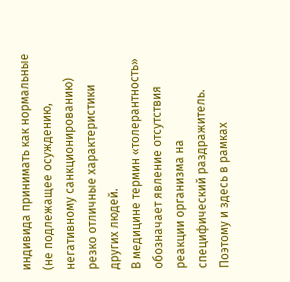индивида принимать как нормальные (не подлежащее осуждению, негативному санкционированию) резко отличные характеристики других людей.
В медицине термин «толерантность» обозначает явление отсутствия реакции организма на специфический раздражитель. Поэтому и здесь в рамках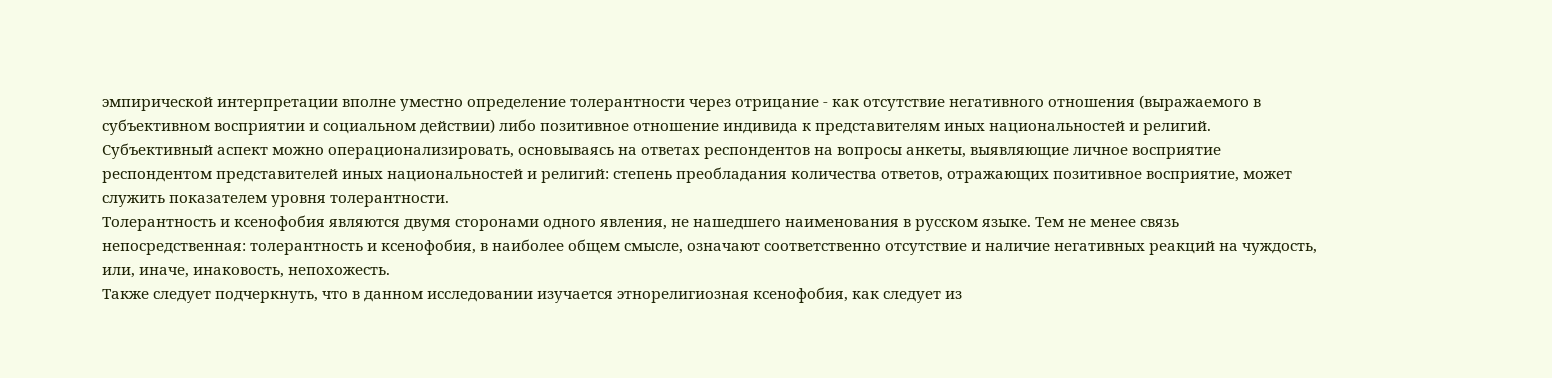эмпирической интерпретации вполне уместно определение толерантности через отрицание - как отсутствие негативного отношения (выражаемого в субъективном восприятии и социальном действии) либо позитивное отношение индивида к представителям иных национальностей и религий. Субъективный аспект можно операционализировать, основываясь на ответах респондентов на вопросы анкеты, выявляющие личное восприятие респондентом представителей иных национальностей и религий: степень преобладания количества ответов, отражающих позитивное восприятие, может служить показателем уровня толерантности.
Толерантность и ксенофобия являются двумя сторонами одного явления, не нашедшего наименования в русском языке. Тем не менее связь непосредственная: толерантность и ксенофобия, в наиболее общем смысле, означают соответственно отсутствие и наличие негативных реакций на чуждость, или, иначе, инаковость, непохожесть.
Также следует подчеркнуть, что в данном исследовании изучается этнорелигиозная ксенофобия, как следует из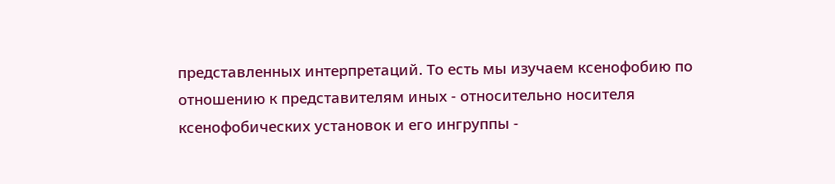представленных интерпретаций. То есть мы изучаем ксенофобию по отношению к представителям иных - относительно носителя ксенофобических установок и его ингруппы -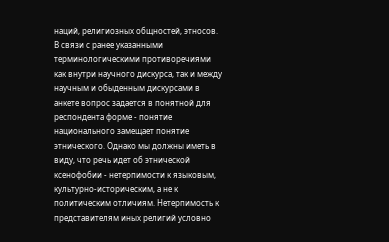наций, религиозных общностей, этносов.
В связи с ранее указанными терминологическими противоречиями как внутри научного дискурса, так и между научным и обыденным дискурсами в анкете вопрос задается в понятной для респондента форме - понятие национального замещает понятие этнического. Однако мы должны иметь в виду, что речь идет об этнической ксенофобии - нетерпимости к языковым, культурно-историческим, а не к политическим отличиям. Нетерпимость к представителям иных религий условно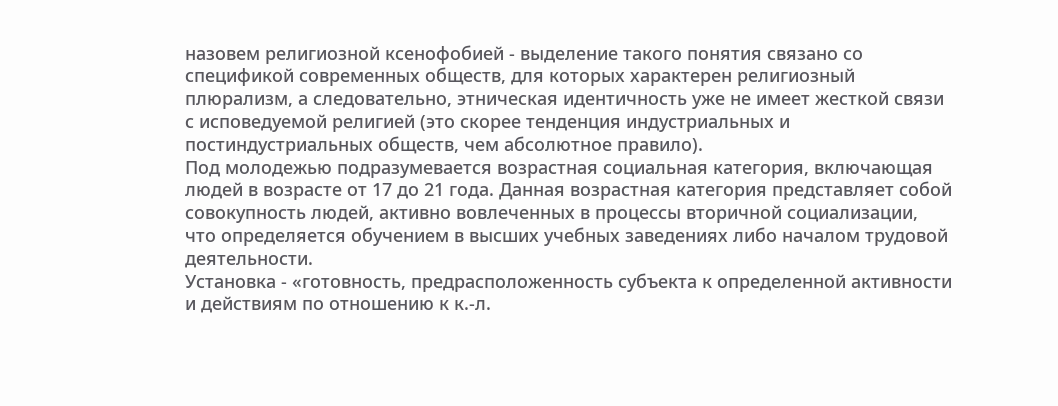назовем религиозной ксенофобией - выделение такого понятия связано со спецификой современных обществ, для которых характерен религиозный плюрализм, а следовательно, этническая идентичность уже не имеет жесткой связи с исповедуемой религией (это скорее тенденция индустриальных и постиндустриальных обществ, чем абсолютное правило).
Под молодежью подразумевается возрастная социальная категория, включающая людей в возрасте от 17 до 21 года. Данная возрастная категория представляет собой совокупность людей, активно вовлеченных в процессы вторичной социализации, что определяется обучением в высших учебных заведениях либо началом трудовой деятельности.
Установка - «готовность, предрасположенность субъекта к определенной активности и действиям по отношению к к.-л.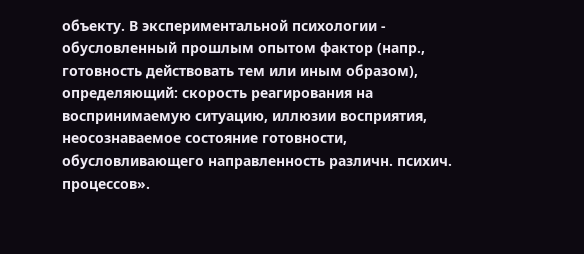объекту. В экспериментальной психологии - обусловленный прошлым опытом фактор (напр., готовность действовать тем или иным образом), определяющий: скорость реагирования на воспринимаемую ситуацию, иллюзии восприятия, неосознаваемое состояние готовности, обусловливающего направленность различн. психич. процессов».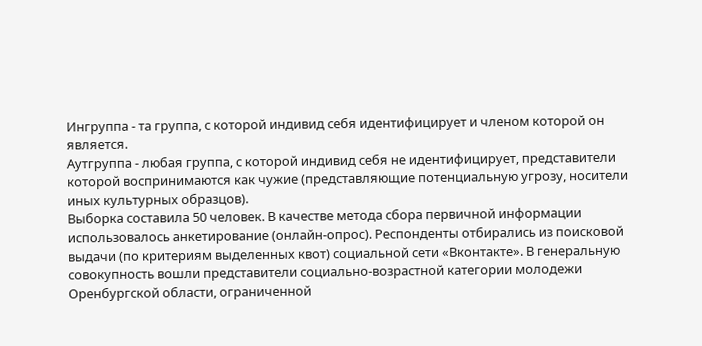Ингруппа - та группа, с которой индивид себя идентифицирует и членом которой он является.
Аутгруппа - любая группа, с которой индивид себя не идентифицирует, представители которой воспринимаются как чужие (представляющие потенциальную угрозу, носители иных культурных образцов).
Выборка составила 50 человек. В качестве метода сбора первичной информации использовалось анкетирование (онлайн-опрос). Респонденты отбирались из поисковой выдачи (по критериям выделенных квот) социальной сети «Вконтакте». В генеральную совокупность вошли представители социально-возрастной категории молодежи Оренбургской области, ограниченной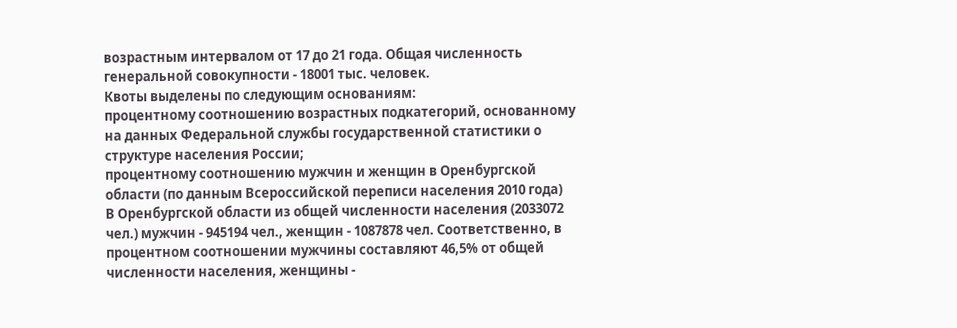возрастным интервалом от 17 до 21 года. Общая численность генеральной совокупности - 18001 тыс. человек.
Квоты выделены по следующим основаниям:
процентному соотношению возрастных подкатегорий, основанному на данных Федеральной службы государственной статистики о структуре населения России;
процентному соотношению мужчин и женщин в Оренбургской области (по данным Всероссийской переписи населения 2010 года)
В Оренбургской области из общей численности населения (2033072 чел.) мужчин - 945194 чел., женщин - 1087878 чел. Соответственно, в процентном соотношении мужчины составляют 46,5% от общей численности населения, женщины -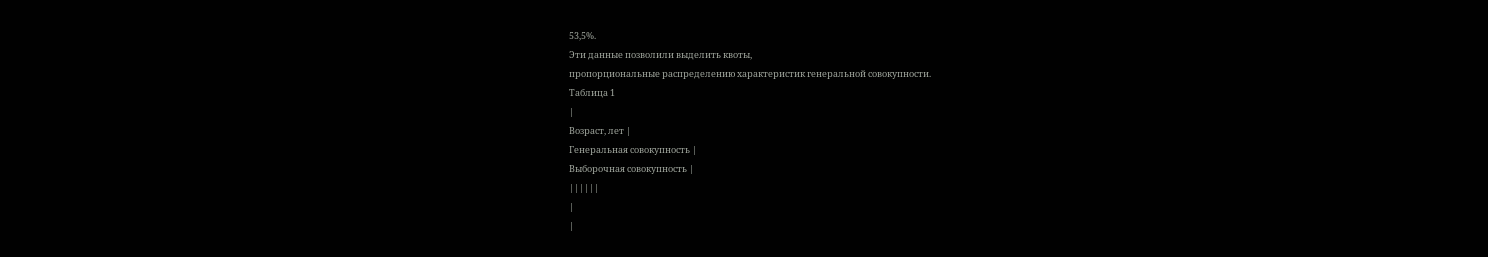53,5%.
Эти данные позволили выделить квоты,
пропорциональные распределению характеристик генеральной совокупности.
Таблица 1
|
Возраст, лет |
Генеральная совокупность |
Выборочная совокупность |
||||||
|
|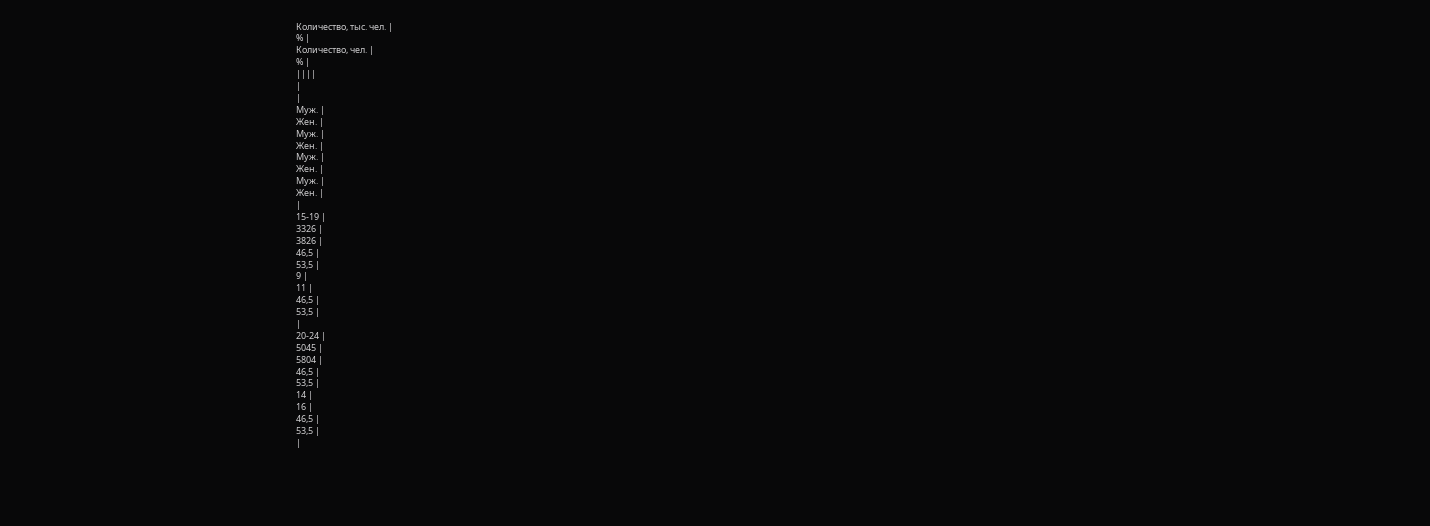Количество, тыс. чел. |
% |
Количество, чел. |
% |
||||
|
|
Муж. |
Жен. |
Муж. |
Жен. |
Муж. |
Жен. |
Муж. |
Жен. |
|
15-19 |
3326 |
3826 |
46,5 |
53,5 |
9 |
11 |
46,5 |
53,5 |
|
20-24 |
5045 |
5804 |
46,5 |
53,5 |
14 |
16 |
46,5 |
53,5 |
|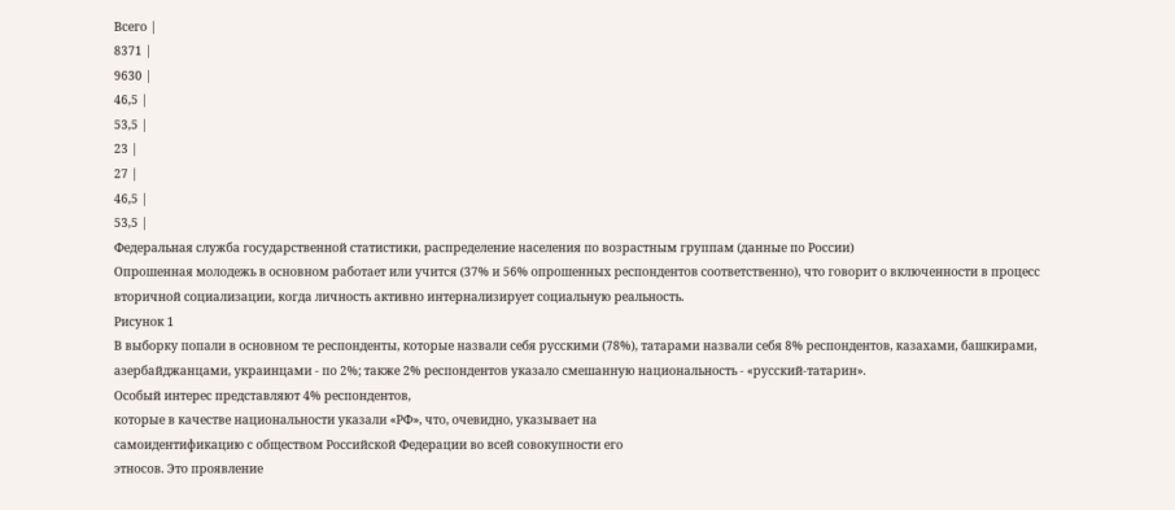Всего |
8371 |
9630 |
46,5 |
53,5 |
23 |
27 |
46,5 |
53,5 |
Федеральная служба государственной статистики, распределение населения по возрастным группам (данные по России)
Опрошенная молодежь в основном работает или учится (37% и 56% опрошенных респондентов соответственно), что говорит о включенности в процесс вторичной социализации, когда личность активно интернализирует социальную реальность.
Рисунок 1
В выборку попали в основном те респонденты, которые назвали себя русскими (78%), татарами назвали себя 8% респондентов, казахами, башкирами, азербайджанцами, украинцами - по 2%; также 2% респондентов указало смешанную национальность - «русский-татарин».
Особый интерес представляют 4% респондентов,
которые в качестве национальности указали «РФ», что, очевидно, указывает на
самоидентификацию с обществом Российской Федерации во всей совокупности его
этносов. Это проявление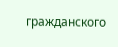гражданского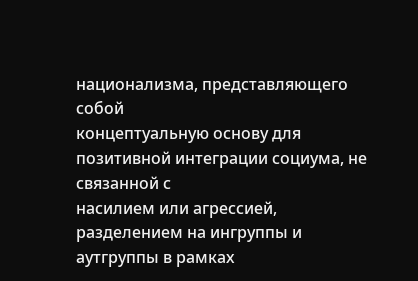национализма, представляющего собой
концептуальную основу для позитивной интеграции социума, не связанной с
насилием или агрессией, разделением на ингруппы и аутгруппы в рамках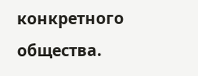конкретного общества.